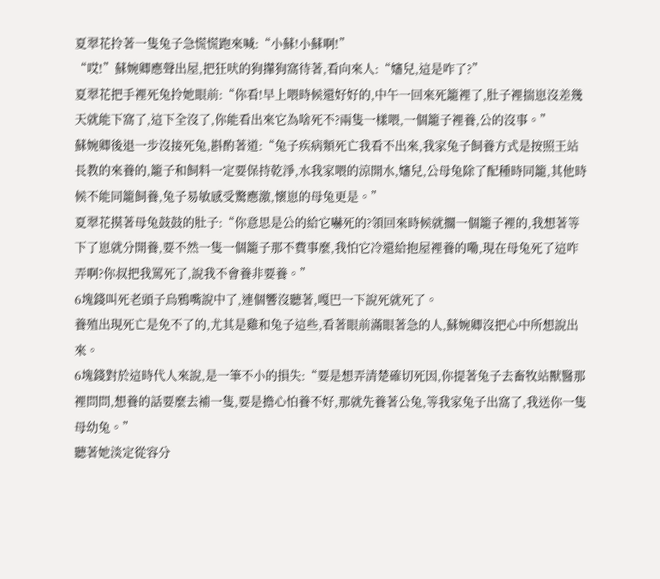夏翠花拎著一隻兔子急慌慌跑來喊:“小蘇!小蘇啊!”
“哎!”蘇婉卿應聲出屋,把狂吠的狗攆狗窩待著,看向來人:“嬸兒,這是咋了?”
夏翠花把手裡死兔拎她眼前:“你看!早上喂時候還好好的,中午一回來死籠裡了,肚子裡揣崽沒差幾天就能下窩了,這下全沒了,你能看出來它為啥死不?兩隻一樣喂,一個籠子裡養,公的沒事。”
蘇婉卿後退一步沒接死兔,斟酌著道:“兔子疾病類死亡我看不出來,我家兔子飼養方式是按照王站長教的來養的,籠子和飼料一定要保持乾淨,水我家喂的涼開水,嬸兒,公母兔除了配種時同籠,其他時候不能同籠飼養,兔子易敏感受驚應激,懷崽的母兔更是。”
夏翠花摸著母兔鼓鼓的肚子:“你意思是公的給它嚇死的?領回來時候就擱一個籠子裡的,我想著等下了崽就分開養,要不然一隻一個籠子那不費事麼,我怕它冷還給抱屋裡養的嘞,現在母兔死了這咋弄啊?你叔把我罵死了,說我不會養非要養。”
6塊錢叫死老頭子烏鴉嘴說中了,連個響沒聽著,嘎巴一下說死就死了。
養殖出現死亡是免不了的,尤其是雞和兔子這些,看著眼前滿眼著急的人,蘇婉卿沒把心中所想說出來。
6塊錢對於這時代人來說,是一筆不小的損失:“要是想弄清楚確切死因,你提著兔子去畜牧站獸醫那裡問問,想養的話要麼去補一隻,要是擔心怕養不好,那就先養著公兔,等我家兔子出窩了,我送你一隻母幼兔。”
聽著她淡定從容分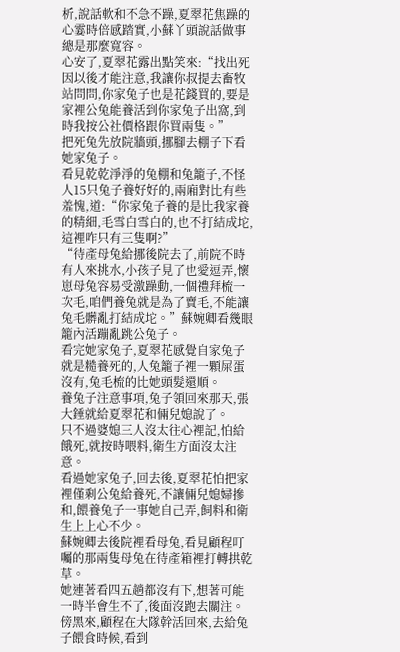析,說話軟和不急不躁,夏翠花焦躁的心霎時倍感踏實,小蘇丫頭說話做事總是那麼寬容。
心安了,夏翠花露出點笑來:“找出死因以後才能注意,我讓你叔提去畜牧站問問,你家兔子也是花錢買的,要是家裡公兔能養活到你家兔子出窩,到時我按公社價格跟你買兩隻。”
把死兔先放院牆頭,挪腳去棚子下看她家兔子。
看見乾乾淨淨的兔棚和兔籠子,不怪人15只兔子養好好的,兩廂對比有些羞愧,道:“你家兔子養的是比我家養的精細,毛雪白雪白的,也不打結成坨,這裡咋只有三隻啊?”
“待產母兔給挪後院去了,前院不時有人來挑水,小孩子見了也愛逗弄,懷崽母兔容易受激躁動,一個禮拜梳一次毛,咱們養兔就是為了賣毛,不能讓兔毛髒亂打結成坨。”蘇婉卿看幾眼籠內活蹦亂跳公兔子。
看完她家兔子,夏翠花感覺自家兔子就是糙養死的,人兔籠子裡一顆屎蛋沒有,兔毛梳的比她頭髮還順。
養兔子注意事項,兔子領回來那天,張大錘就給夏翠花和倆兒媳說了。
只不過婆媳三人沒太往心裡記,怕給餓死,就按時喂料,衛生方面沒太注意。
看過她家兔子,回去後,夏翠花怕把家裡僅剩公兔給養死,不讓倆兒媳婦摻和,餵養兔子一事她自己弄,飼料和衛生上上心不少。
蘇婉卿去後院裡看母兔,看見顧程叮囑的那兩隻母兔在待產箱裡打轉拱乾草。
她連著看四五趟都沒有下,想著可能一時半會生不了,後面沒跑去關注。
傍黑來,顧程在大隊幹活回來,去給兔子餵食時候,看到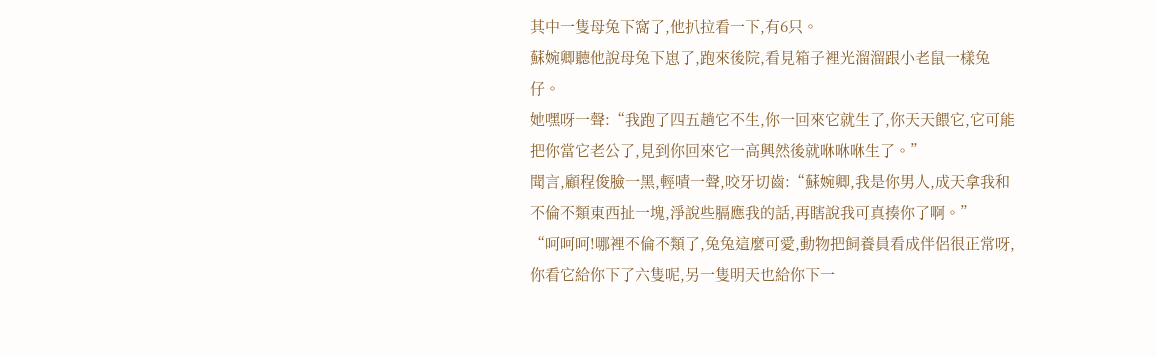其中一隻母兔下窩了,他扒拉看一下,有6只。
蘇婉卿聽他說母兔下崽了,跑來後院,看見箱子裡光溜溜跟小老鼠一樣兔仔。
她嘿呀一聲:“我跑了四五趟它不生,你一回來它就生了,你天天餵它,它可能把你當它老公了,見到你回來它一高興然後就咻咻咻生了。”
聞言,顧程俊臉一黑,輕嘖一聲,咬牙切齒:“蘇婉卿,我是你男人,成天拿我和不倫不類東西扯一塊,淨說些膈應我的話,再瞎說我可真揍你了啊。”
“呵呵呵!哪裡不倫不類了,兔兔這麼可愛,動物把飼養員看成伴侶很正常呀,你看它給你下了六隻呢,另一隻明天也給你下一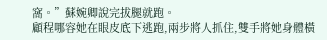窩。”蘇婉卿說完拔腿就跑。
顧程哪容她在眼皮底下逃跑,兩步將人抓住,雙手將她身體橫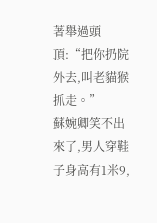著舉過頭頂:“把你扔院外去,叫老貓猴抓走。”
蘇婉卿笑不出來了,男人穿鞋子身高有1米9,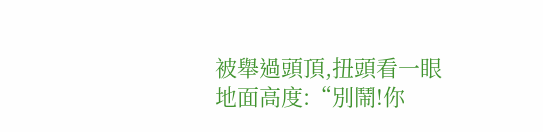被舉過頭頂,扭頭看一眼地面高度:“別鬧!你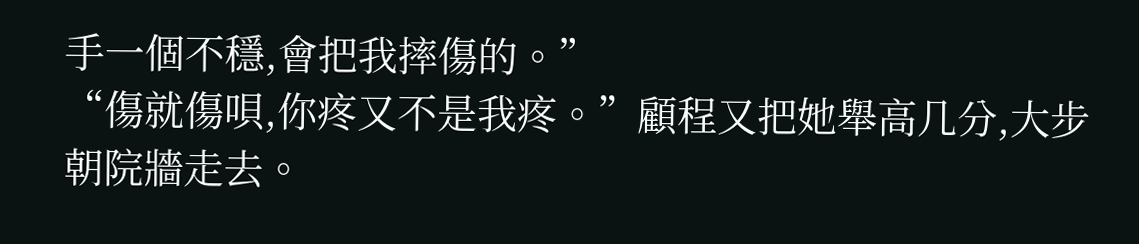手一個不穩,會把我摔傷的。”
“傷就傷唄,你疼又不是我疼。”顧程又把她舉高几分,大步朝院牆走去。